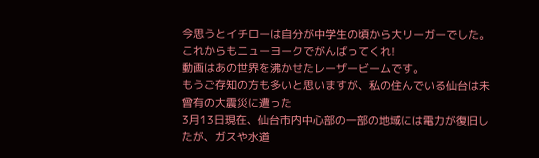今思うとイチローは自分が中学生の頃から大リーガーでした。
これからもニューヨークでがんばってくれ!
動画はあの世界を沸かせたレーザービームです。
もうご存知の方も多いと思いますが、私の住んでいる仙台は未曾有の大震災に遭った
3月13日現在、仙台市内中心部の一部の地域には電力が復旧したが、ガスや水道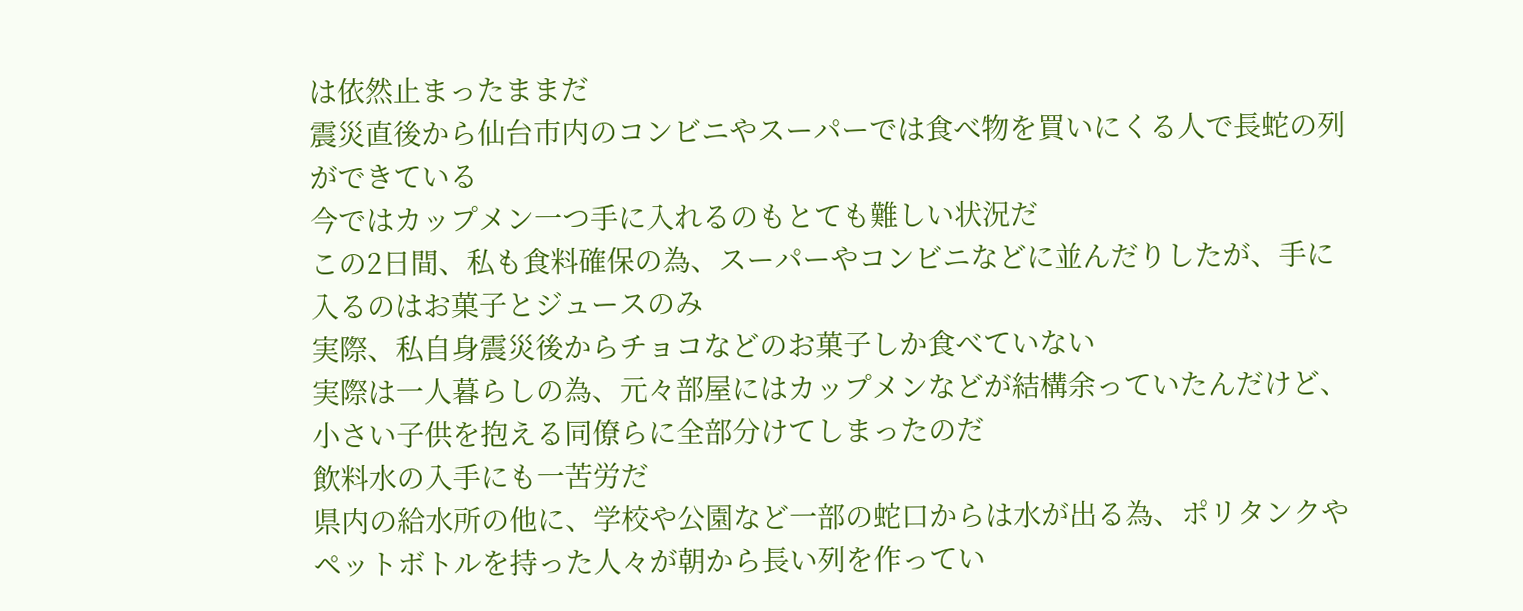は依然止まったままだ
震災直後から仙台市内のコンビニやスーパーでは食べ物を買いにくる人で長蛇の列ができている
今ではカップメン一つ手に入れるのもとても難しい状況だ
この2日間、私も食料確保の為、スーパーやコンビニなどに並んだりしたが、手に入るのはお菓子とジュースのみ
実際、私自身震災後からチョコなどのお菓子しか食べていない
実際は一人暮らしの為、元々部屋にはカップメンなどが結構余っていたんだけど、小さい子供を抱える同僚らに全部分けてしまったのだ
飲料水の入手にも一苦労だ
県内の給水所の他に、学校や公園など一部の蛇口からは水が出る為、ポリタンクやペットボトルを持った人々が朝から長い列を作ってい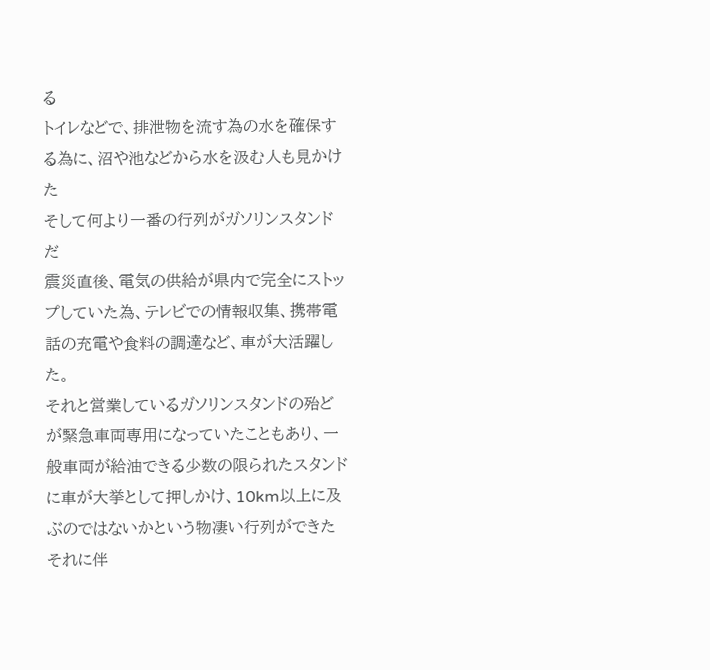る
トイレなどで、排泄物を流す為の水を確保する為に、沼や池などから水を汲む人も見かけた
そして何より一番の行列がガソリンスタンドだ
震災直後、電気の供給が県内で完全にストップしていた為、テレビでの情報収集、携帯電話の充電や食料の調達など、車が大活躍した。
それと営業しているガソリンスタンドの殆どが緊急車両専用になっていたこともあり、一般車両が給油できる少数の限られたスタンドに車が大挙として押しかけ、10km以上に及ぶのではないかという物凄い行列ができた
それに伴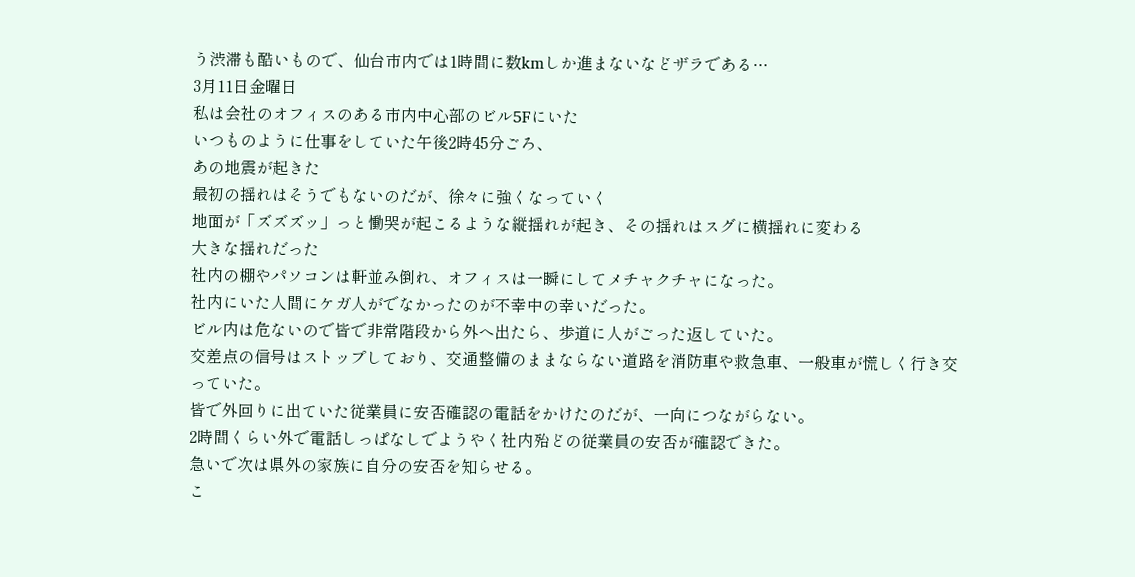う渋滞も酷いもので、仙台市内では1時間に数kmしか進まないなどザラである…
3月11日金曜日
私は会社のオフィスのある市内中心部のビル5Fにいた
いつものように仕事をしていた午後2時45分ごろ、
あの地震が起きた
最初の揺れはそうでもないのだが、徐々に強くなっていく
地面が「ズズズッ」っと慟哭が起こるような縦揺れが起き、その揺れはスグに横揺れに変わる
大きな揺れだった
社内の棚やパソコンは軒並み倒れ、オフィスは一瞬にしてメチャクチャになった。
社内にいた人間にケガ人がでなかったのが不幸中の幸いだった。
ビル内は危ないので皆で非常階段から外へ出たら、歩道に人がごった返していた。
交差点の信号はストップしており、交通整備のままならない道路を消防車や救急車、一般車が慌しく行き交っていた。
皆で外回りに出ていた従業員に安否確認の電話をかけたのだが、一向につながらない。
2時間くらい外で電話しっぱなしでようやく社内殆どの従業員の安否が確認できた。
急いで次は県外の家族に自分の安否を知らせる。
こ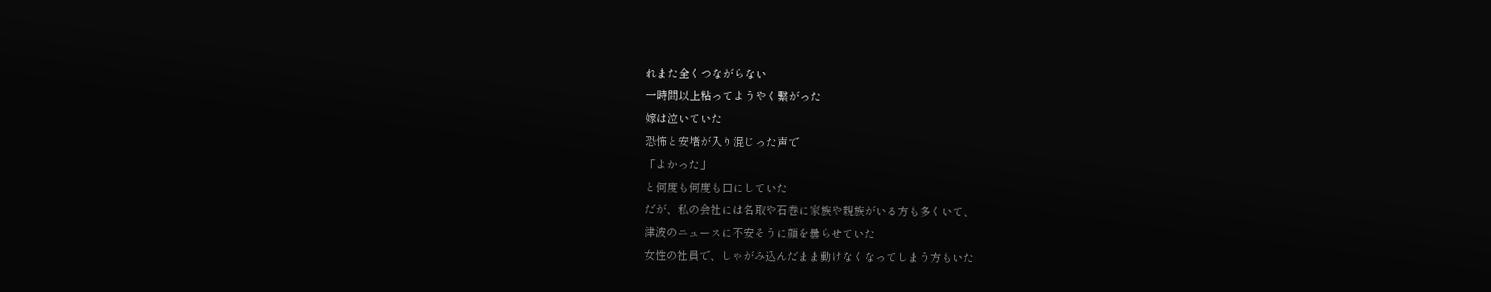れまた全くつながらない
一時間以上粘ってようやく繋がった
嫁は泣いていた
恐怖と安堵が入り混じった声で
「よかった」
と何度も何度も口にしていた
だが、私の会社には名取や石巻に家族や親族がいる方も多くいて、
津波のニュースに不安そうに顔を曇らせていた
女性の社員で、しゃがみ込んだまま動けなくなってしまう方もいた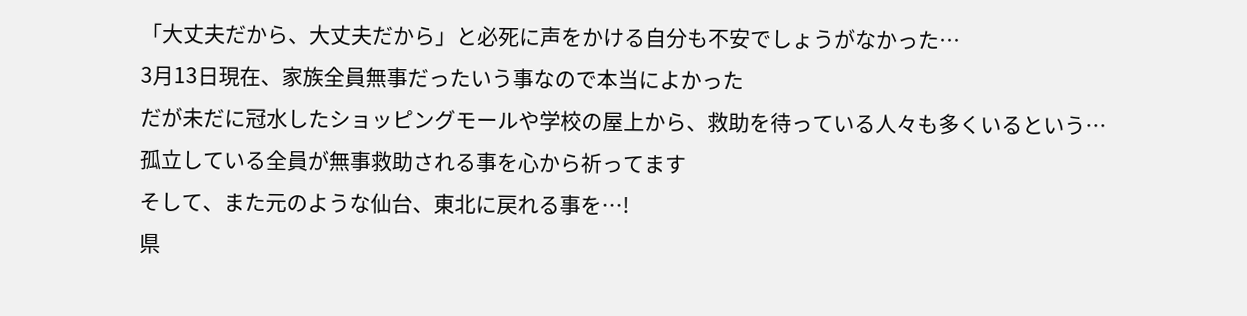「大丈夫だから、大丈夫だから」と必死に声をかける自分も不安でしょうがなかった…
3月13日現在、家族全員無事だったいう事なので本当によかった
だが未だに冠水したショッピングモールや学校の屋上から、救助を待っている人々も多くいるという…
孤立している全員が無事救助される事を心から祈ってます
そして、また元のような仙台、東北に戻れる事を…!
県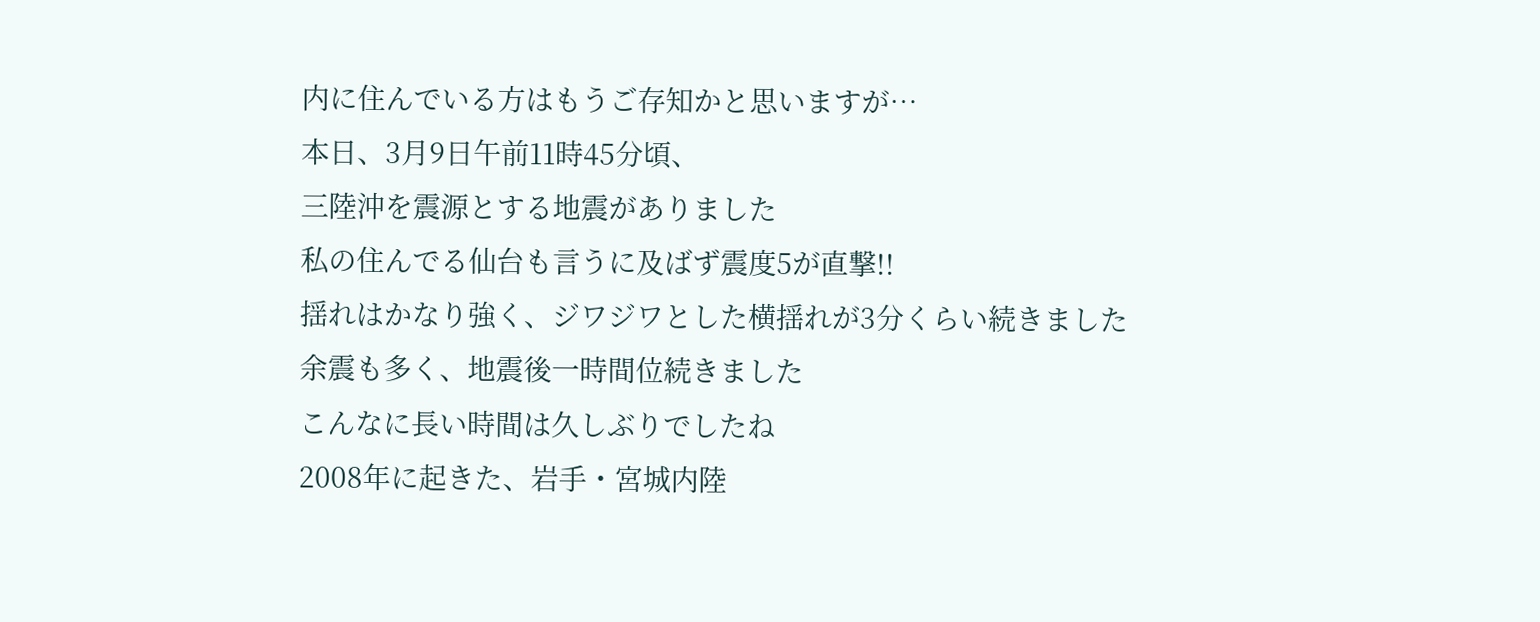内に住んでいる方はもうご存知かと思いますが…
本日、3月9日午前11時45分頃、
三陸沖を震源とする地震がありました
私の住んでる仙台も言うに及ばず震度5が直撃!!
揺れはかなり強く、ジワジワとした横揺れが3分くらい続きました
余震も多く、地震後一時間位続きました
こんなに長い時間は久しぶりでしたね
2008年に起きた、岩手・宮城内陸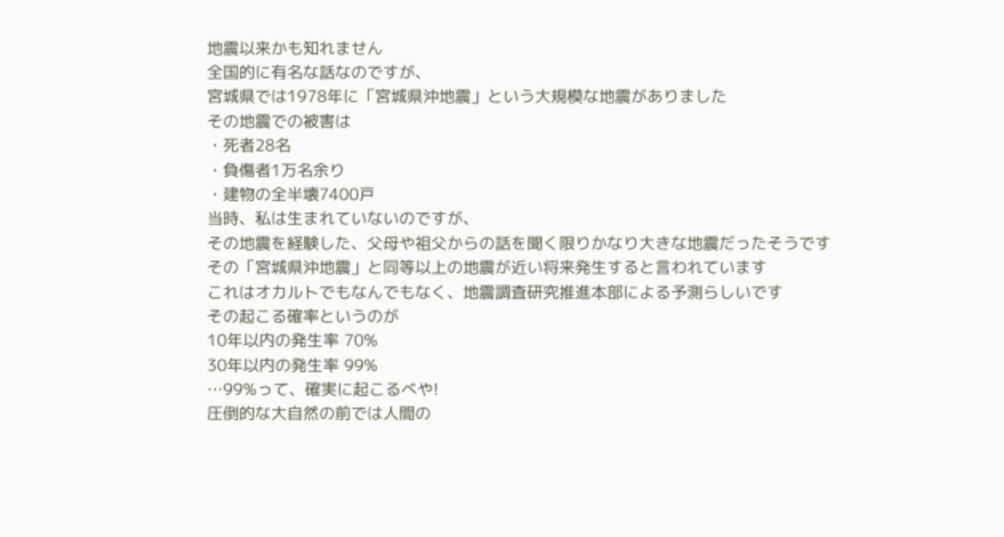地震以来かも知れません
全国的に有名な話なのですが、
宮城県では1978年に「宮城県沖地震」という大規模な地震がありました
その地震での被害は
・死者28名
・負傷者1万名余り
・建物の全半壊7400戸
当時、私は生まれていないのですが、
その地震を経験した、父母や祖父からの話を聞く限りかなり大きな地震だったそうです
その「宮城県沖地震」と同等以上の地震が近い将来発生すると言われています
これはオカルトでもなんでもなく、地震調査研究推進本部による予測らしいです
その起こる確率というのが
10年以内の発生率 70%
30年以内の発生率 99%
…99%って、確実に起こるべや!
圧倒的な大自然の前では人間の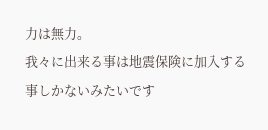力は無力。
我々に出来る事は地震保険に加入する事しかないみたいです